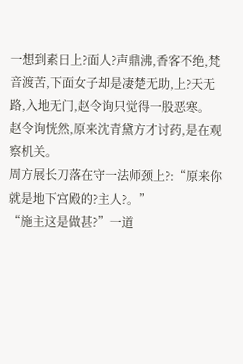一想到素日上?面人?声鼎沸,香客不绝,梵音渡苦,下面女子却是凄楚无助,上?天无路,入地无门,赵令询只觉得一股恶寒。
赵令询恍然,原来沈青黛方才讨药,是在观察机关。
周方展长刀落在守一法师颈上?:“原来你就是地下宫殿的?主人?。”
“施主这是做甚?”一道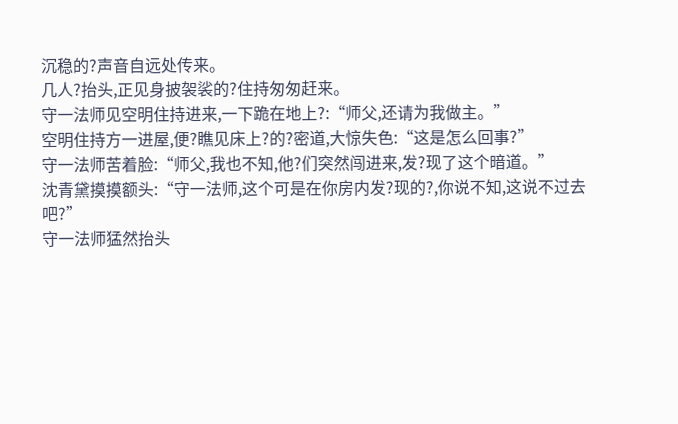沉稳的?声音自远处传来。
几人?抬头,正见身披袈裟的?住持匆匆赶来。
守一法师见空明住持进来,一下跪在地上?:“师父,还请为我做主。”
空明住持方一进屋,便?瞧见床上?的?密道,大惊失色:“这是怎么回事?”
守一法师苦着脸:“师父,我也不知,他?们突然闯进来,发?现了这个暗道。”
沈青黛摸摸额头:“守一法师,这个可是在你房内发?现的?,你说不知,这说不过去吧?”
守一法师猛然抬头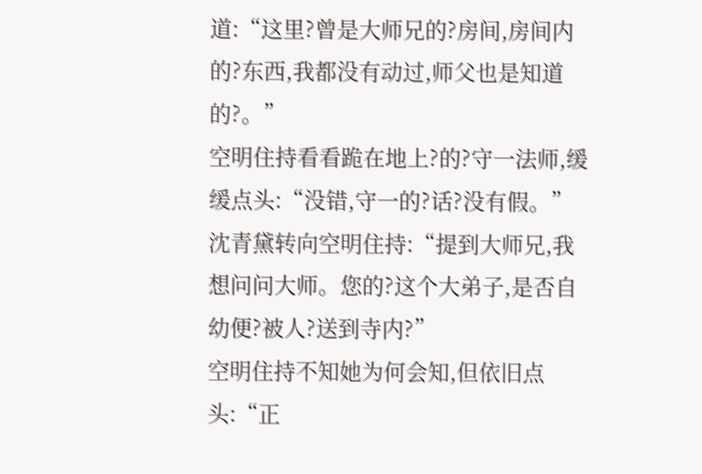道:“这里?曾是大师兄的?房间,房间内的?东西,我都没有动过,师父也是知道的?。”
空明住持看看跪在地上?的?守一法师,缓缓点头:“没错,守一的?话?没有假。”
沈青黛转向空明住持:“提到大师兄,我想问问大师。您的?这个大弟子,是否自幼便?被人?送到寺内?”
空明住持不知她为何会知,但依旧点头:“正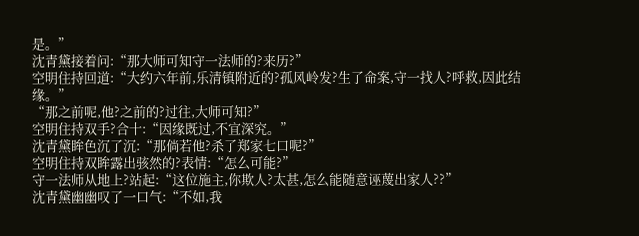是。”
沈青黛接着问:“那大师可知守一法师的?来历?”
空明住持回道:“大约六年前,乐清镇附近的?孤风岭发?生了命案,守一找人?呼救,因此结缘。”
“那之前呢,他?之前的?过往,大师可知?”
空明住持双手?合十:“因缘既过,不宜深究。”
沈青黛眸色沉了沉:“那倘若他?杀了郑家七口呢?”
空明住持双眸露出骇然的?表情:“怎么可能?”
守一法师从地上?站起:“这位施主,你欺人?太甚,怎么能随意诬蔑出家人??”
沈青黛幽幽叹了一口气:“不如,我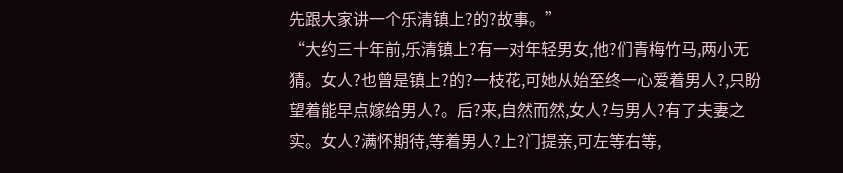先跟大家讲一个乐清镇上?的?故事。”
“大约三十年前,乐清镇上?有一对年轻男女,他?们青梅竹马,两小无猜。女人?也曾是镇上?的?一枝花,可她从始至终一心爱着男人?,只盼望着能早点嫁给男人?。后?来,自然而然,女人?与男人?有了夫妻之实。女人?满怀期待,等着男人?上?门提亲,可左等右等,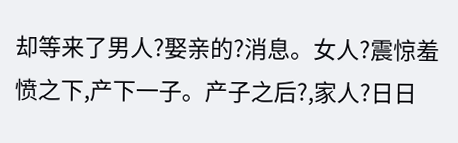却等来了男人?娶亲的?消息。女人?震惊羞愤之下,产下一子。产子之后?,家人?日日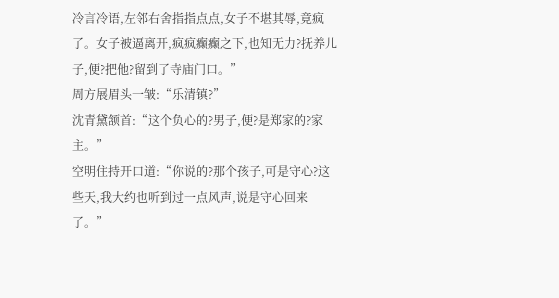冷言冷语,左邻右舍指指点点,女子不堪其辱,竟疯了。女子被逼离开,疯疯癫癫之下,也知无力?抚养儿子,便?把他?留到了寺庙门口。”
周方展眉头一皱:“乐清镇?”
沈青黛颔首:“这个负心的?男子,便?是郑家的?家主。”
空明住持开口道:“你说的?那个孩子,可是守心?这些天,我大约也听到过一点风声,说是守心回来了。”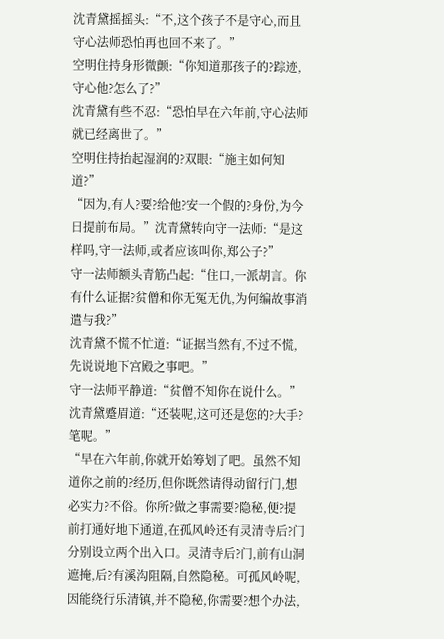沈青黛摇摇头:“不,这个孩子不是守心,而且守心法师恐怕再也回不来了。”
空明住持身形微颤:“你知道那孩子的?踪迹,守心他?怎么了?”
沈青黛有些不忍:“恐怕早在六年前,守心法师就已经离世了。”
空明住持抬起湿润的?双眼:“施主如何知道?”
“因为,有人?要?给他?安一个假的?身份,为今日提前布局。”沈青黛转向守一法师:“是这样吗,守一法师,或者应该叫你,郑公子?”
守一法师额头青筋凸起:“住口,一派胡言。你有什么证据?贫僧和你无冤无仇,为何编故事消遣与我?”
沈青黛不慌不忙道:“证据当然有,不过不慌,先说说地下宫殿之事吧。”
守一法师平静道:“贫僧不知你在说什么。”
沈青黛蹙眉道:“还装呢,这可还是您的?大手?笔呢。”
“早在六年前,你就开始筹划了吧。虽然不知道你之前的?经历,但你既然请得动留行门,想必实力?不俗。你所?做之事需要?隐秘,便?提前打通好地下通道,在孤风岭还有灵清寺后?门分别设立两个出入口。灵清寺后?门,前有山洞遮掩,后?有溪沟阻隔,自然隐秘。可孤风岭呢,因能绕行乐清镇,并不隐秘,你需要?想个办法,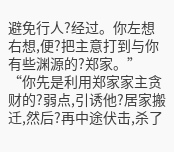避免行人?经过。你左想右想,便?把主意打到与你有些渊源的?郑家。”
“你先是利用郑家家主贪财的?弱点,引诱他?居家搬迁,然后?再中途伏击,杀了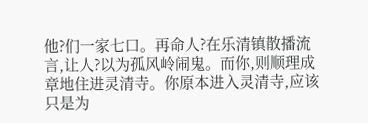他?们一家七口。再命人?在乐清镇散播流言,让人?以为孤风岭闹鬼。而你,则顺理成章地住进灵清寺。你原本进入灵清寺,应该只是为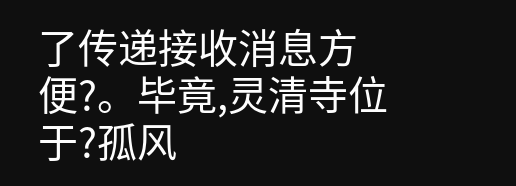了传递接收消息方便?。毕竟,灵清寺位于?孤风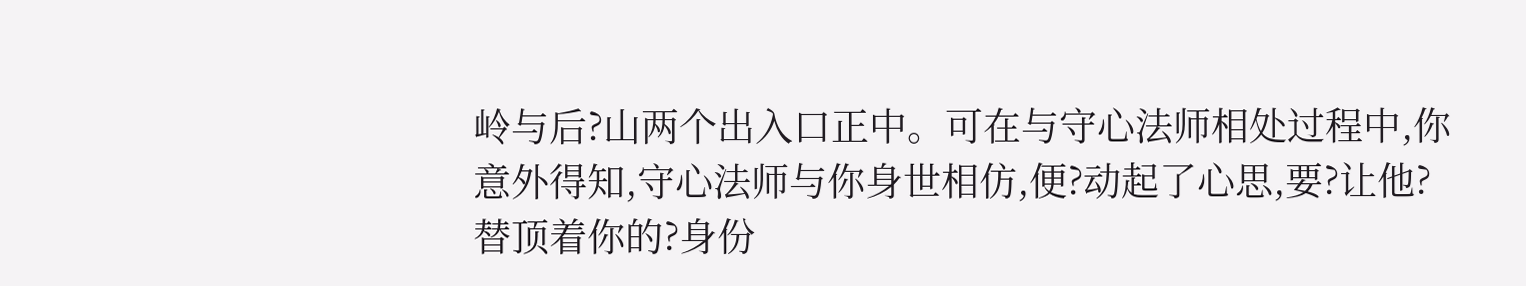岭与后?山两个出入口正中。可在与守心法师相处过程中,你意外得知,守心法师与你身世相仿,便?动起了心思,要?让他?替顶着你的?身份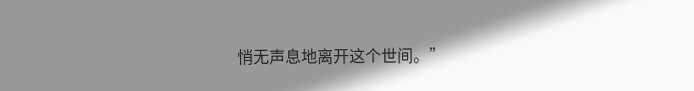悄无声息地离开这个世间。”